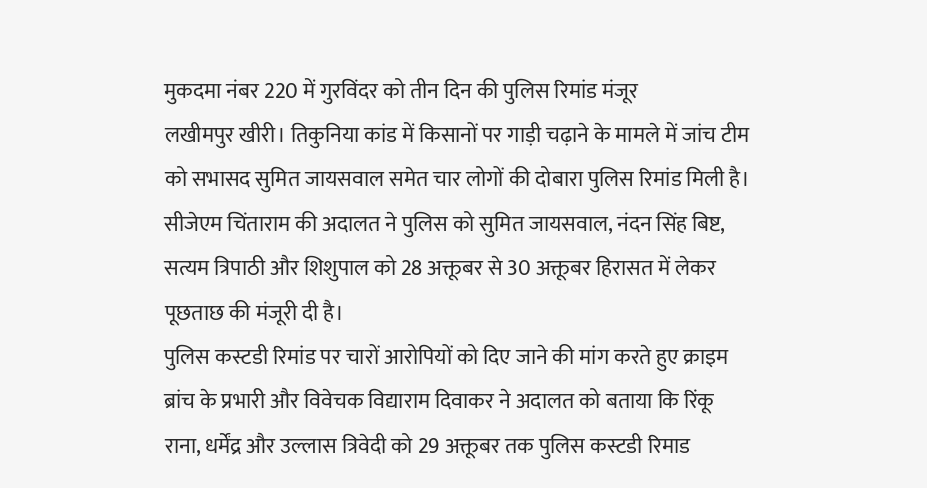मुकदमा नंबर 220 में गुरविंदर को तीन दिन की पुलिस रिमांड मंजूर
लखीमपुर खीरी। तिकुनिया कांड में किसानों पर गाड़ी चढ़ाने के मामले में जांच टीम को सभासद सुमित जायसवाल समेत चार लोगों की दोबारा पुलिस रिमांड मिली है। सीजेएम चिंताराम की अदालत ने पुलिस को सुमित जायसवाल, नंदन सिंह बिष्ट, सत्यम त्रिपाठी और शिशुपाल को 28 अक्तूबर से 30 अक्तूबर हिरासत में लेकर पूछताछ की मंजूरी दी है।
पुलिस कस्टडी रिमांड पर चारों आरोपियों को दिए जाने की मांग करते हुए क्राइम ब्रांच के प्रभारी और विवेचक विद्याराम दिवाकर ने अदालत को बताया कि रिंकू राना, धर्मेंद्र और उल्लास त्रिवेदी को 29 अक्तूबर तक पुलिस कस्टडी रिमाड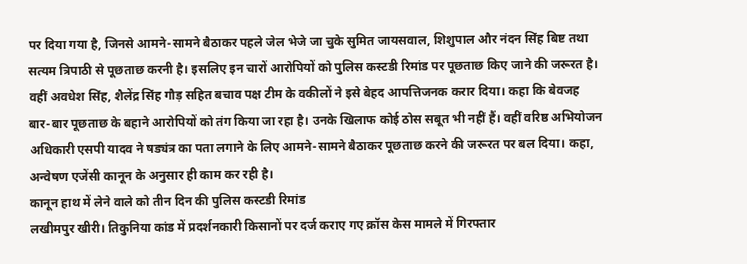पर दिया गया है, जिनसे आमने-सामने बैठाकर पहले जेल भेजे जा चुके सुमित जायसवाल, शिशुपाल और नंदन सिंह बिष्ट तथा सत्यम त्रिपाठी से पूछताछ करनी है। इसलिए इन चारों आरोपियों को पुलिस कस्टडी रिमांड पर पूछताछ किए जाने की जरूरत है। वहीं अवधेश सिंह, शैलेंद्र सिंह गौड़ सहित बचाव पक्ष टीम के वकीलों ने इसे बेहद आपत्तिजनक करार दिया। कहा कि बेवजह बार-बार पूछताछ के बहाने आरोपियों को तंग किया जा रहा है। उनके खिलाफ कोई ठोस सबूत भी नहीं हैं। वहीं वरिष्ठ अभियोजन अधिकारी एसपी यादव ने षड्यंत्र का पता लगाने के लिए आमने-सामने बैठाकर पूछताछ करने की जरूरत पर बल दिया। कहा, अन्वेषण एजेंसी कानून के अनुसार ही काम कर रही है।
कानून हाथ में लेने वाले को तीन दिन की पुलिस कस्टडी रिमांड
लखीमपुर खीरी। तिकुनिया कांड में प्रदर्शनकारी किसानों पर दर्ज कराए गए क्रॉस केस मामले में गिरफ्तार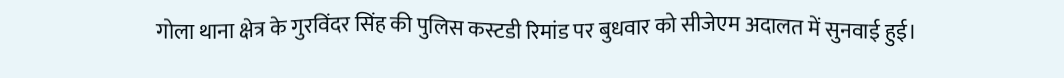गोला थाना क्षेत्र के गुरविंदर सिंह की पुलिस कस्टडी रिमांड पर बुधवार को सीजेएम अदालत में सुनवाई हुई।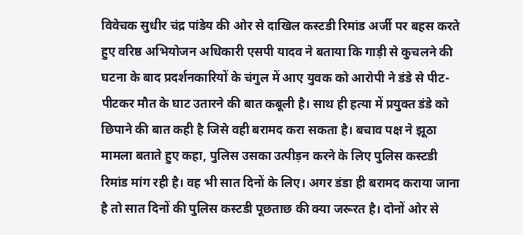विवेचक सुधीर चंद्र पांडेय की ओर से दाखिल कस्टडी रिमांड अर्जी पर बहस करते हुए वरिष्ठ अभियोजन अधिकारी एसपी यादव ने बताया कि गाड़ी से कुचलने की घटना के बाद प्रदर्शनकारियों के चंगुल में आए युवक को आरोपी ने डंडे से पीट-पीटकर मौत के घाट उतारने की बात कबूली है। साथ ही हत्या में प्रयुक्त डंडे को छिपाने की बात कही है जिसे वही बरामद करा सकता है। बचाव पक्ष ने झूठा मामला बताते हुए कहा, पुलिस उसका उत्पीड़न करने के लिए पुलिस कस्टडी रिमांड मांग रही है। वह भी सात दिनों के लिए। अगर डंडा ही बरामद कराया जाना है तो सात दिनों की पुलिस कस्टडी पूछताछ की क्या जरूरत है। दोनों ओर से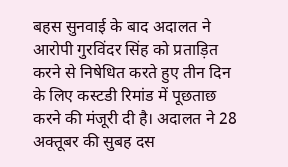बहस सुनवाई के बाद अदालत ने आरोपी गुरविंदर सिंह को प्रताड़ित करने से निषेधित करते हुए तीन दिन के लिए कस्टडी रिमांड में पूछताछ करने की मंजूरी दी है। अदालत ने 28 अक्तूबर की सुबह दस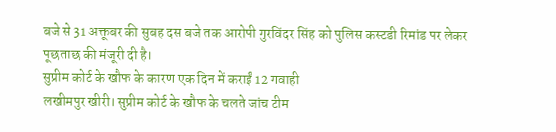बजे से 31 अक्तूबर की सुबह दस बजे तक आरोपी गुरविंदर सिंह को पुलिस कस्टडी रिमांड पर लेकर पूछताछ की मंजूरी दी है।
सुप्रीम कोर्ट के खौफ के कारण एक दिन में कराईं 12 गवाही
लखीमपुर खीरी। सुप्रीम कोर्ट के खौफ के चलते जांच टीम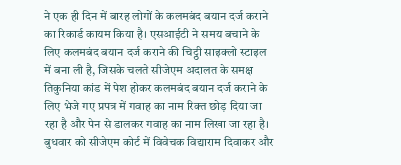ने एक ही दिन में बारह लोगों के कलमबंद बयान दर्ज कराने का रिकार्ड कायम किया है। एसआईटी ने समय बचाने के लिए कलमबंद बयान दर्ज कराने की चिट्ठी साइक्लो स्टाइल में बना ली है, जिसके चलते सीजेएम अदालत के समक्ष तिकुनिया कांड में पेश होकर कलमबंद बयान दर्ज कराने के लिए भेजे गए प्रपत्र में गवाह का नाम रिक्त छोड़ दिया जा रहा है और पेन से डालकर गवाह का नाम लिखा जा रहा है।
बुधवार को सीजेएम कोर्ट में विवेचक विद्याराम दिवाकर और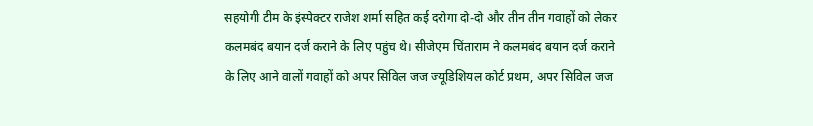सहयोगी टीम के इंस्पेक्टर राजेश शर्मा सहित कई दरोगा दो-दो और तीन तीन गवाहों को लेकर कलमबंद बयान दर्ज कराने के लिए पहुंच थे। सीजेएम चिंताराम ने कलमबंद बयान दर्ज कराने के लिए आने वालों गवाहों को अपर सिविल जज ज्यूडिशियल कोर्ट प्रथम, अपर सिविल जज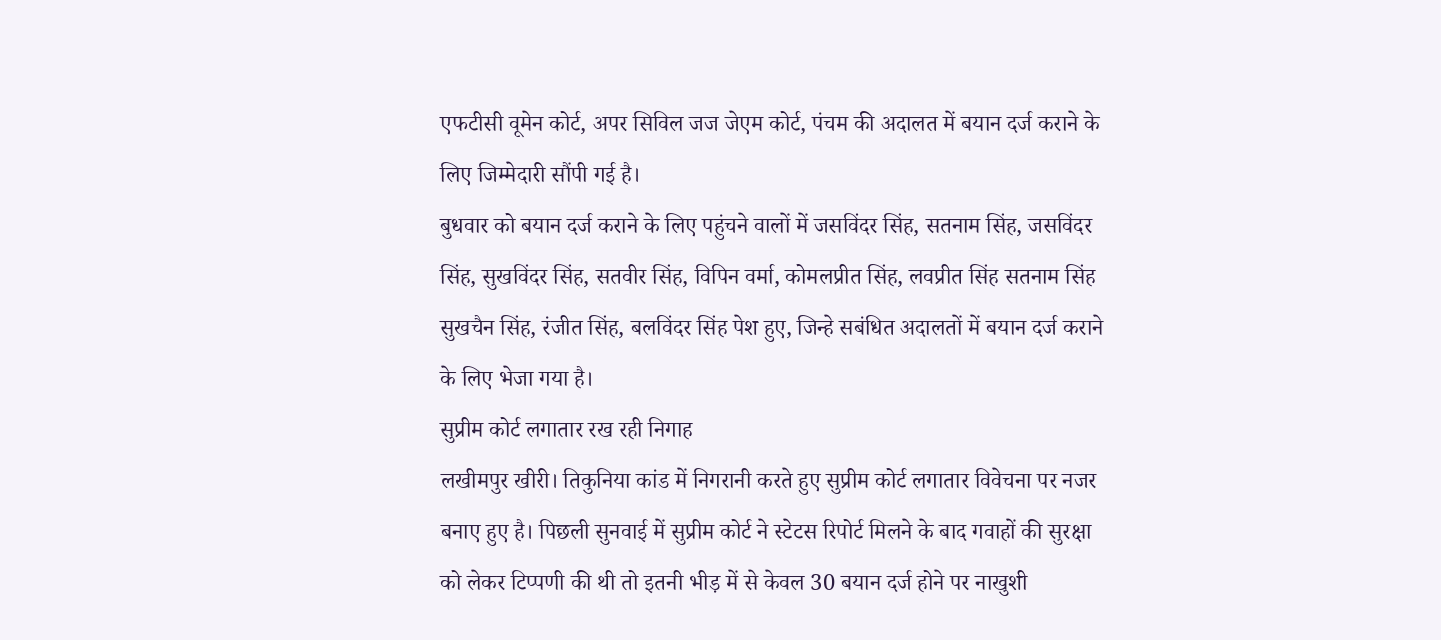एफटीसी वूमेन कोर्ट, अपर सिविल जज जेएम कोर्ट, पंचम की अदालत में बयान दर्ज कराने के लिए जिम्मेदारी सौंपी गई है।
बुधवार को बयान दर्ज कराने के लिए पहुंचने वालों में जसविंदर सिंह, सतनाम सिंह, जसविंदर सिंह, सुखविंदर सिंह, सतवीर सिंह, विपिन वर्मा, कोमलप्रीत सिंह, लवप्रीत सिंह सतनाम सिंह सुखचैन सिंह, रंजीत सिंह, बलविंदर सिंह पेश हुए, जिन्हे सबंधित अदालतों में बयान दर्ज कराने के लिए भेजा गया है।
सुप्रीम कोर्ट लगातार रख रही निगाह
लखीमपुर खीरी। तिकुनिया कांड में निगरानी करते हुए सुप्रीम कोर्ट लगातार विवेचना पर नजर बनाए हुए है। पिछली सुनवाई में सुप्रीम कोर्ट ने स्टेटस रिपोर्ट मिलने के बाद गवाहों की सुरक्षा को लेकर टिप्पणी की थी तो इतनी भीड़ में से केवल 30 बयान दर्ज होने पर नाखुशी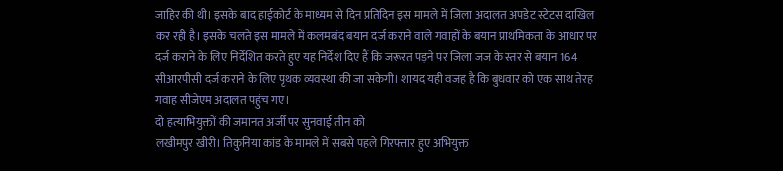जाहिर की थी। इसके बाद हाईकोर्ट के माध्यम से दिन प्रतिदिन इस मामले में जिला अदालत अपडेट स्टेटस दाखिल कर रही है। इसके चलते इस मामले में कलमबंद बयान दर्ज कराने वाले गवाहों के बयान प्राथमिकता के आधार पर दर्ज कराने के लिए निर्देशित करते हुए यह निर्देश दिए हैं कि जरूरत पड़ने पर जिला जज के स्तर से बयान 164 सीआरपीसी दर्ज कराने के लिए पृथक व्यवस्था की जा सकेगी। शायद यही वजह है कि बुधवार को एक साथ तेरह गवाह सीजेएम अदालत पहुंच गए।
दो हत्याभियुक्तों की जमानत अर्जी पर सुनवाई तीन को
लखीमपुर खीरी। तिकुनिया कांड के मामले में सबसे पहले गिरफ्तार हुए अभियुक्त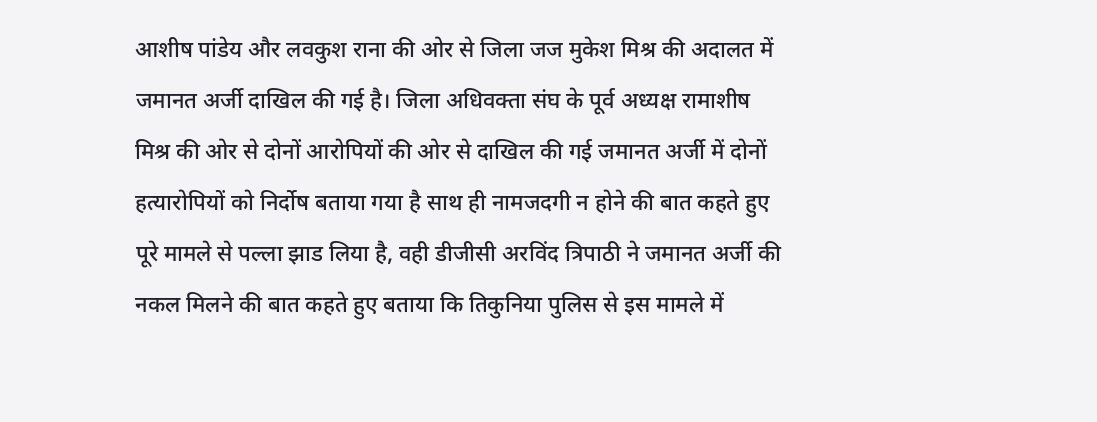आशीष पांडेय और लवकुश राना की ओर से जिला जज मुकेश मिश्र की अदालत में जमानत अर्जी दाखिल की गई है। जिला अधिवक्ता संघ के पूर्व अध्यक्ष रामाशीष मिश्र की ओर से दोनों आरोपियों की ओर से दाखिल की गई जमानत अर्जी में दोनों हत्यारोपियों को निर्दोष बताया गया है साथ ही नामजदगी न होने की बात कहते हुए पूरे मामले से पल्ला झाड लिया है, वही डीजीसी अरविंद त्रिपाठी ने जमानत अर्जी की नकल मिलने की बात कहते हुए बताया कि तिकुनिया पुलिस से इस मामले में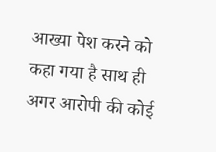आख्या पेश करने को कहा गया है साथ ही अगर आरोपी की कोई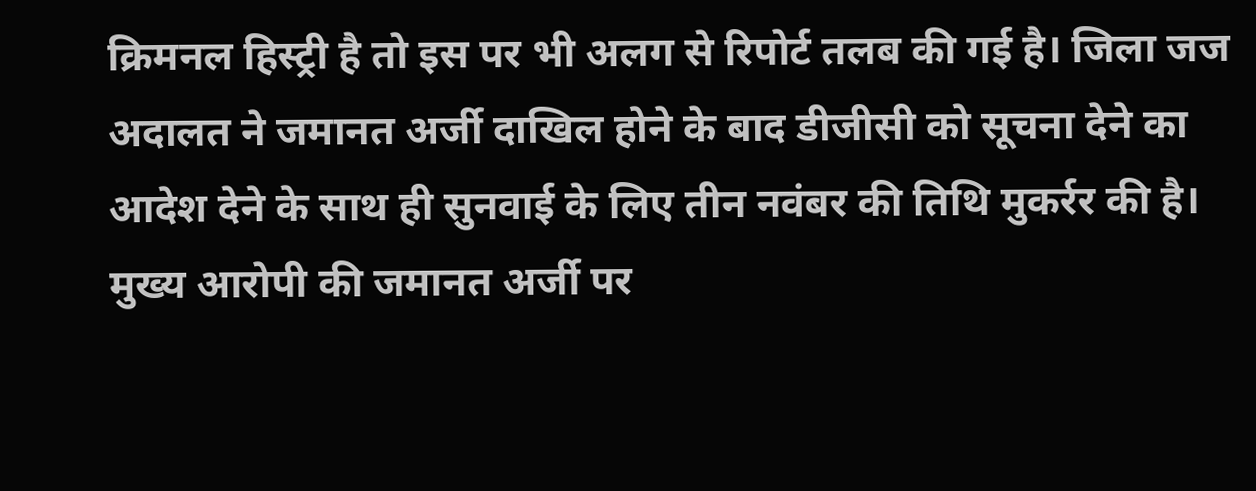क्रिमनल हिस्ट्री है तो इस पर भी अलग से रिपोर्ट तलब की गई है। जिला जज अदालत ने जमानत अर्जी दाखिल होने के बाद डीजीसी को सूचना देने का आदेश देने के साथ ही सुनवाई के लिए तीन नवंबर की तिथि मुकर्रर की है।
मुख्य आरोपी की जमानत अर्जी पर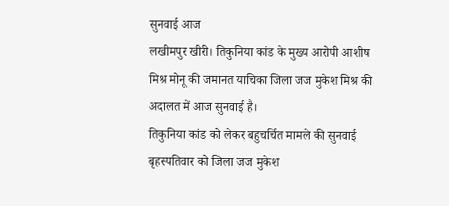सुनवाई आज
लखीमपुर खीरी। तिकुनिया कांड के मुख्य आरोपी आशीष मिश्र मोनू की जमानत याचिका जिला जज मुकेश मिश्र की अदालत में आज सुनवाई है।
तिकुनिया कांड को लेकर बहुचर्चित मामले की सुनवाई बृहस्पतिवार को जिला जज मुकेश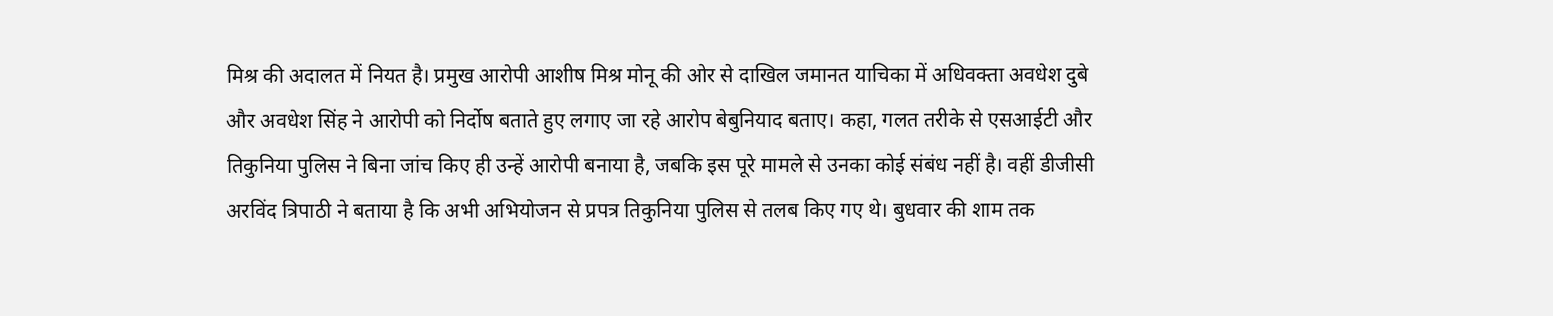मिश्र की अदालत में नियत है। प्रमुख आरोपी आशीष मिश्र मोनू की ओर से दाखिल जमानत याचिका में अधिवक्ता अवधेश दुबे और अवधेश सिंह ने आरोपी को निर्दोष बताते हुए लगाए जा रहे आरोप बेबुनियाद बताए। कहा, गलत तरीके से एसआईटी और तिकुनिया पुलिस ने बिना जांच किए ही उन्हें आरोपी बनाया है, जबकि इस पूरे मामले से उनका कोई संबंध नहीं है। वहीं डीजीसी अरविंद त्रिपाठी ने बताया है कि अभी अभियोजन से प्रपत्र तिकुनिया पुलिस से तलब किए गए थे। बुधवार की शाम तक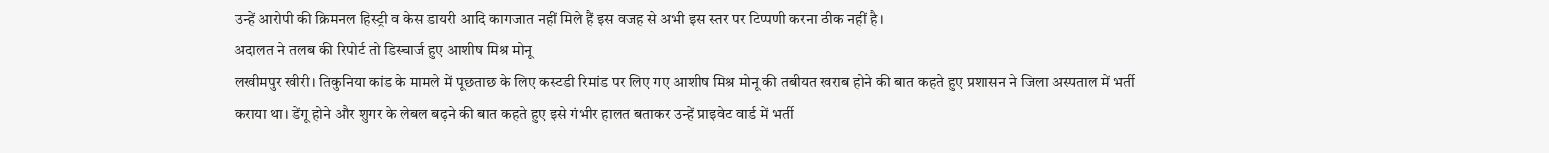उन्हें आरोपी की क्रिमनल हिस्ट्री व केस डायरी आदि कागजात नहीं मिले हैं इस वजह से अभी इस स्तर पर टिप्पणी करना ठीक नहीं है।
अदालत ने तलब की रिपोर्ट तो डिस्चार्ज हुए आशीष मिश्र मोनू
लखीमपुर खीरी। तिकुनिया कांड के मामले में पूछताछ के लिए कस्टडी रिमांड पर लिए गए आशीष मिश्र मोनू की तबीयत खराब होने की बात कहते हुए प्रशासन ने जिला अस्पताल में भर्ती कराया था। डेंगू होने और शुगर के लेबल बढ़ने की बात कहते हुए इसे गंभीर हालत बताकर उन्हें प्राइवेट वार्ड में भर्ती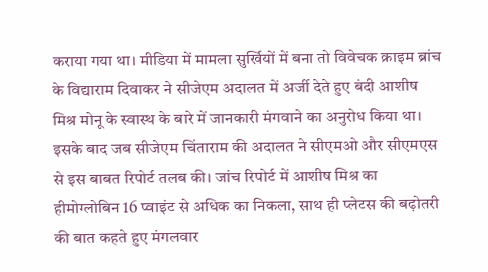कराया गया था। मीडिया में मामला सुर्खियों में बना तो विवेचक क्राइम ब्रांच के विद्याराम दिवाकर ने सीजेएम अदालत में अर्जी देते हुए बंदी आशीष मिश्र मोनू के स्वास्थ के बारे में जानकारी मंगवाने का अनुरोध किया था। इसके बाद जब सीजेएम चिंताराम की अदालत ने सीएमओ और सीएमएस से इस बाबत रिपोर्ट तलब की। जांच रिपोर्ट में आशीष मिश्र का हीमोग्लोबिन 16 प्वाइंट से अधिक का निकला, साथ ही प्लेटस की बढ़ोतरी की बात कहते हुए मंगलवार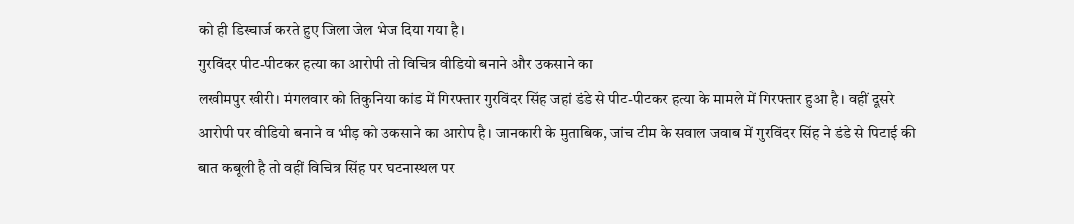को ही डिस्चार्ज करते हुए जिला जेल भेज दिया गया है।
गुरविंदर पीट-पीटकर हत्या का आरोपी तो विचित्र वीडियो बनाने और उकसाने का
लखीमपुर खीरी। मंगलवार को तिकुनिया कांड में गिरफ्तार गुरविंदर सिंह जहां डंडे से पीट-पीटकर हत्या के मामले में गिरफ्तार हुआ है। वहीं दूसरे आरोपी पर वीडियो बनाने व भीड़ को उकसाने का आरोप है। जानकारी के मुताबिक, जांच टीम के सवाल जवाब में गुरविंदर सिंह ने डंडे से पिटाई की बात कबूली है तो वहीं विचित्र सिंह पर घटनास्थल पर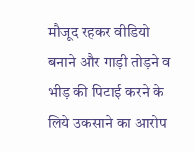मौजूद रहकर वीडियो बनाने और गाड़ी तोड़ने व भीड़ की पिटाई करने के लिये उकसाने का आरोप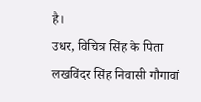है।
उधर, विचित्र सिंह के पिता लखविंदर सिंह निवासी गौगावां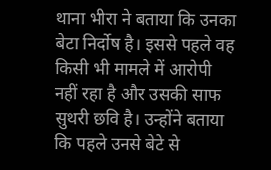थाना भीरा ने बताया कि उनका बेटा निर्दोष है। इससे पहले वह किसी भी मामले में आरोपी नहीं रहा है और उसकी साफ सुथरी छवि है। उन्होंने बताया कि पहले उनसे बेटे से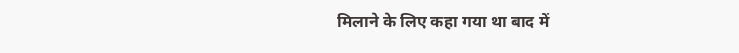मिलाने के लिए कहा गया था बाद में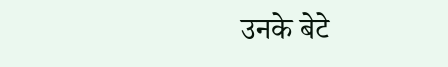उनके बेटे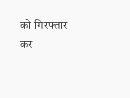को गिरफ्तार कर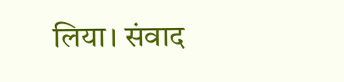लिया। संवाद